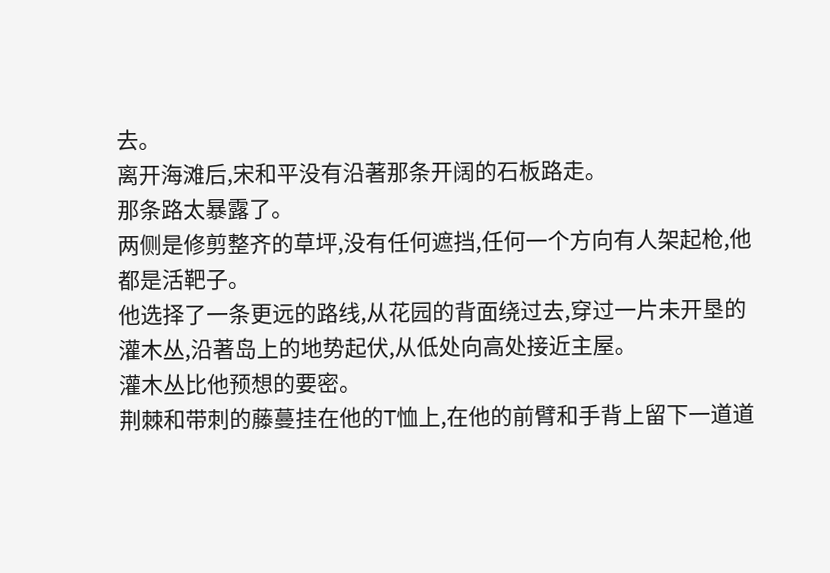去。
离开海滩后,宋和平没有沿著那条开阔的石板路走。
那条路太暴露了。
两侧是修剪整齐的草坪,没有任何遮挡,任何一个方向有人架起枪,他都是活靶子。
他选择了一条更远的路线,从花园的背面绕过去,穿过一片未开垦的灌木丛,沿著岛上的地势起伏,从低处向高处接近主屋。
灌木丛比他预想的要密。
荆棘和带刺的藤蔓挂在他的T恤上,在他的前臂和手背上留下一道道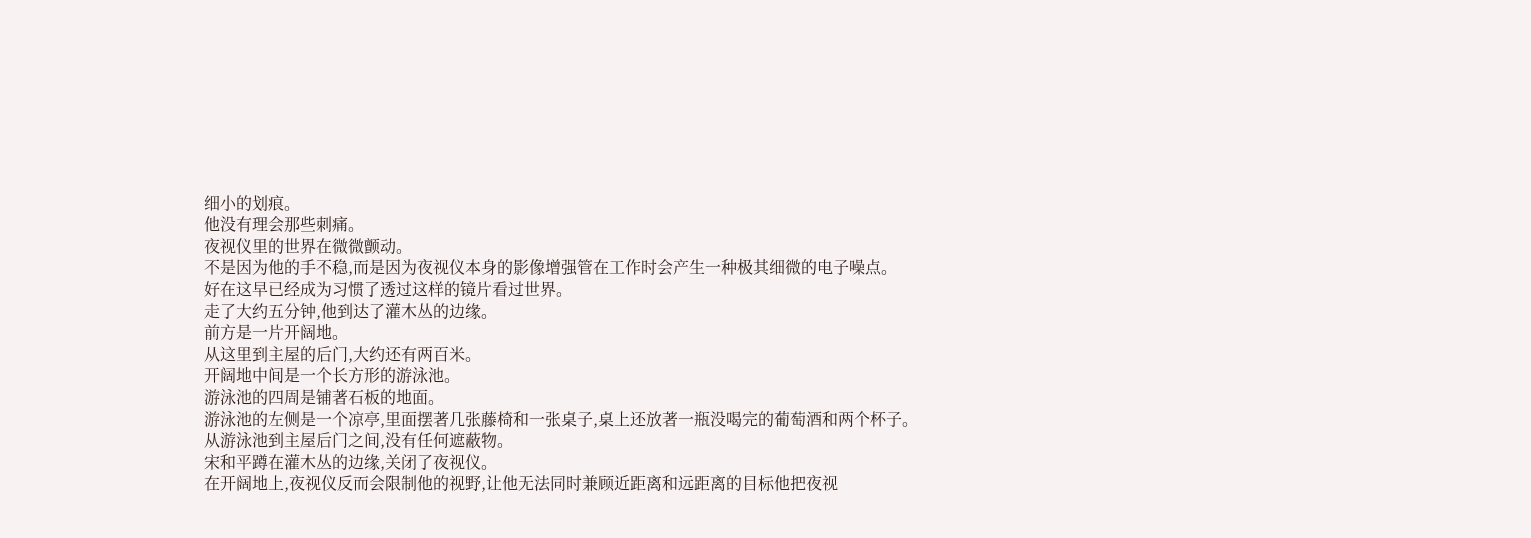细小的划痕。
他没有理会那些刺痛。
夜视仪里的世界在微微颤动。
不是因为他的手不稳,而是因为夜视仪本身的影像增强管在工作时会产生一种极其细微的电子噪点。
好在这早已经成为习惯了透过这样的镜片看过世界。
走了大约五分钟,他到达了灌木丛的边缘。
前方是一片开阔地。
从这里到主屋的后门,大约还有两百米。
开阔地中间是一个长方形的游泳池。
游泳池的四周是铺著石板的地面。
游泳池的左侧是一个凉亭,里面摆著几张藤椅和一张桌子,桌上还放著一瓶没喝完的葡萄酒和两个杯子。
从游泳池到主屋后门之间,没有任何遮蔽物。
宋和平蹲在灌木丛的边缘,关闭了夜视仪。
在开阔地上,夜视仪反而会限制他的视野,让他无法同时兼顾近距离和远距离的目标他把夜视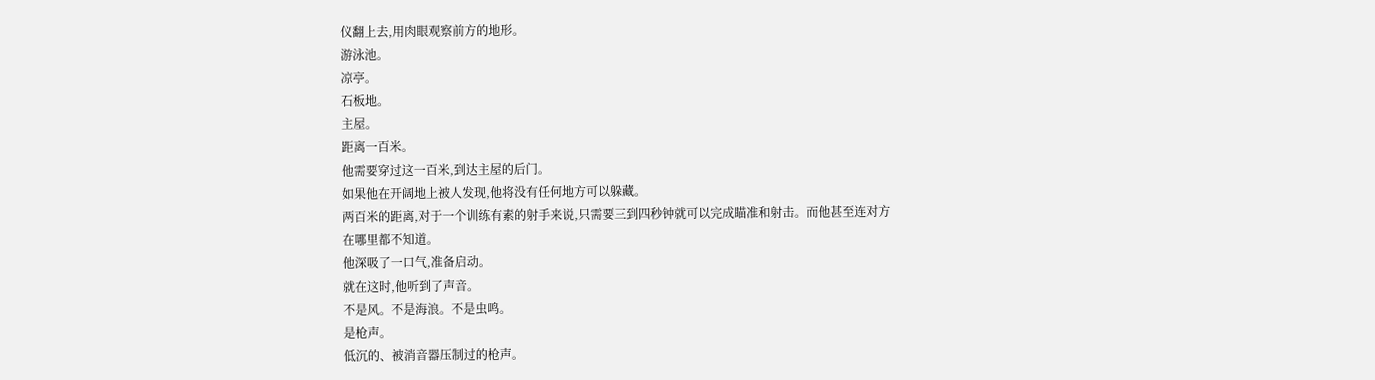仪翻上去,用肉眼观察前方的地形。
游泳池。
凉亭。
石板地。
主屋。
距离一百米。
他需要穿过这一百米,到达主屋的后门。
如果他在开阔地上被人发现,他将没有任何地方可以躲藏。
两百米的距离,对于一个训练有素的射手来说,只需要三到四秒钟就可以完成瞄准和射击。而他甚至连对方在哪里都不知道。
他深吸了一口气,准备启动。
就在这时,他听到了声音。
不是风。不是海浪。不是虫鸣。
是枪声。
低沉的、被消音器压制过的枪声。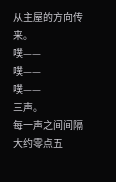从主屋的方向传来。
噗——
噗——
噗——
三声。
每一声之间间隔大约零点五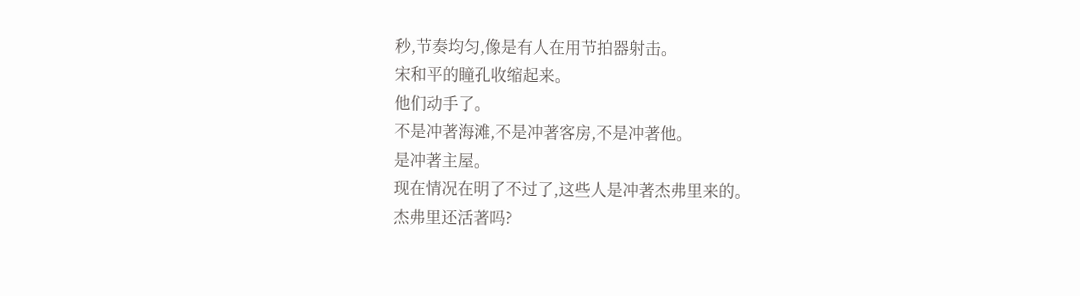秒,节奏均匀,像是有人在用节拍器射击。
宋和平的瞳孔收缩起来。
他们动手了。
不是冲著海滩,不是冲著客房,不是冲著他。
是冲著主屋。
现在情况在明了不过了,这些人是冲著杰弗里来的。
杰弗里还活著吗?